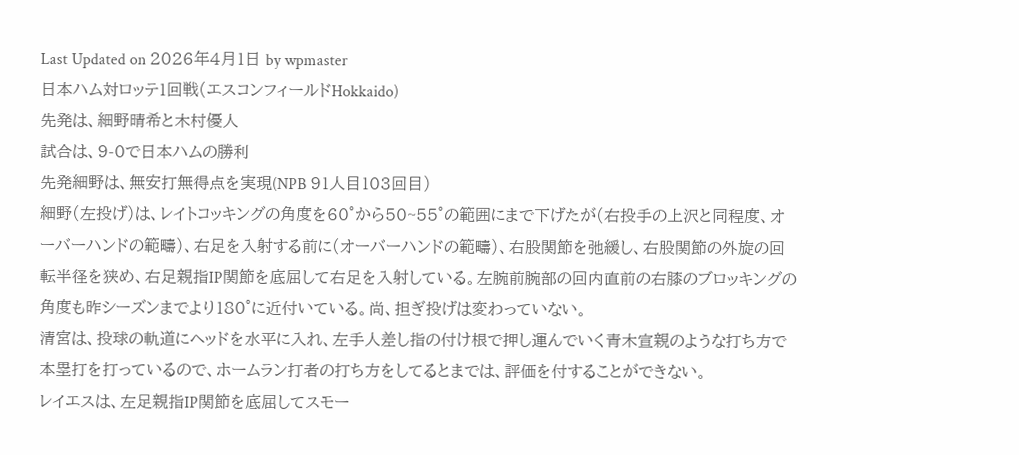Last Updated on 2026年4月1日 by wpmaster
日本ハム対ロッテ1回戦(エスコンフィールドHokkaido)
先発は、細野晴希と木村優人
試合は、9-0で日本ハムの勝利
先発細野は、無安打無得点を実現(NPB 91人目103回目)
細野(左投げ)は、レイトコッキングの角度を60°から50~55°の範囲にまで下げたが(右投手の上沢と同程度、オーバーハンドの範疇)、右足を入射する前に(オーバーハンドの範疇)、右股関節を弛緩し、右股関節の外旋の回転半径を狭め、右足親指IP関節を底屈して右足を入射している。左腕前腕部の回内直前の右膝のブロッキングの角度も昨シーズンまでより180°に近付いている。尚、担ぎ投げは変わっていない。
清宮は、投球の軌道にヘッドを水平に入れ、左手人差し指の付け根で押し運んでいく青木宣親のような打ち方で本塁打を打っているので、ホームラン打者の打ち方をしてるとまでは、評価を付することができない。
レイエスは、左足親指IP関節を底屈してスモー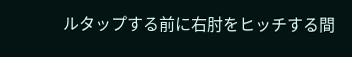ルタップする前に右肘をヒッチする間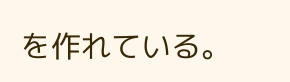を作れている。